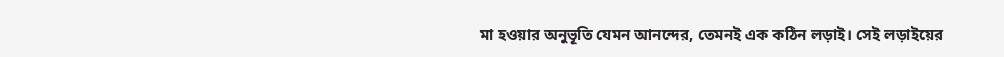মা হওয়ার অনুভূতি যেমন আনন্দের, তেমনই এক কঠিন লড়াই। সেই লড়াইয়ের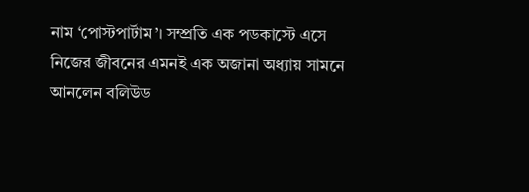নাম ‘পোস্টপার্টাম’। সম্প্রতি এক পডকাস্টে এসে নিজের জীবনের এমনই এক অজানা অধ্যায় সামনে আনলেন বলিউড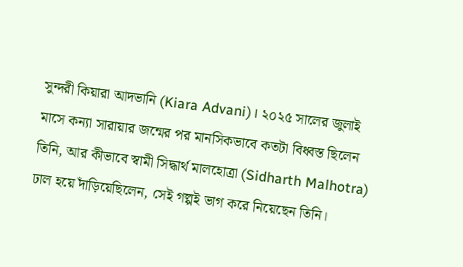সুন্দরী কিয়ারা আদভানি (Kiara Advani)। ২০২৫ সালের জুলাই মাসে কন্যা সারায়ার জন্মের পর মানসিকভাবে কতটা বিধ্বস্ত ছিলেন তিনি, আর কীভাবে স্বামী সিদ্ধার্থ মালহোত্রা (Sidharth Malhotra) ঢাল হয়ে দাঁড়িয়েছিলেন, সেই গল্পই ভাগ করে নিয়েছেন তিনি।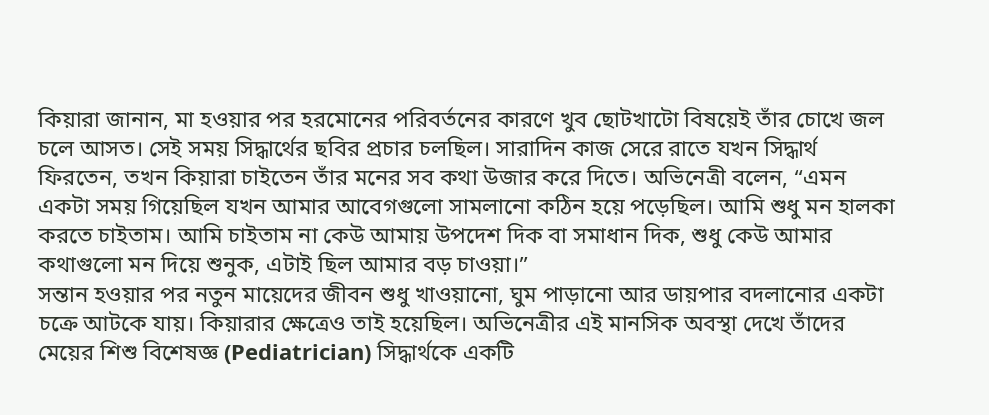কিয়ারা জানান, মা হওয়ার পর হরমোনের পরিবর্তনের কারণে খুব ছোটখাটো বিষয়েই তাঁর চোখে জল চলে আসত। সেই সময় সিদ্ধার্থের ছবির প্রচার চলছিল। সারাদিন কাজ সেরে রাতে যখন সিদ্ধার্থ ফিরতেন, তখন কিয়ারা চাইতেন তাঁর মনের সব কথা উজার করে দিতে। অভিনেত্রী বলেন, “এমন একটা সময় গিয়েছিল যখন আমার আবেগগুলো সামলানো কঠিন হয়ে পড়েছিল। আমি শুধু মন হালকা করতে চাইতাম। আমি চাইতাম না কেউ আমায় উপদেশ দিক বা সমাধান দিক, শুধু কেউ আমার কথাগুলো মন দিয়ে শুনুক, এটাই ছিল আমার বড় চাওয়া।”
সন্তান হওয়ার পর নতুন মায়েদের জীবন শুধু খাওয়ানো, ঘুম পাড়ানো আর ডায়পার বদলানোর একটা চক্রে আটকে যায়। কিয়ারার ক্ষেত্রেও তাই হয়েছিল। অভিনেত্রীর এই মানসিক অবস্থা দেখে তাঁদের মেয়ের শিশু বিশেষজ্ঞ (Pediatrician) সিদ্ধার্থকে একটি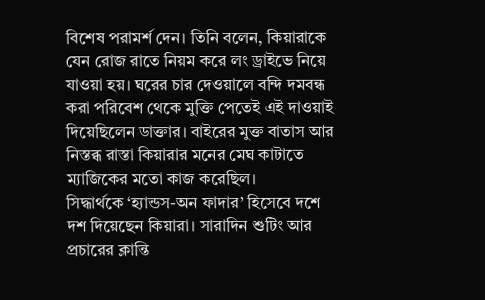বিশেষ পরামর্শ দেন। তিনি বলেন, কিয়ারাকে যেন রোজ রাতে নিয়ম করে লং ড্রাইভে নিয়ে যাওয়া হয়। ঘরের চার দেওয়ালে বন্দি দমবন্ধ করা পরিবেশ থেকে মুক্তি পেতেই এই দাওয়াই দিয়েছিলেন ডাক্তার। বাইরের মুক্ত বাতাস আর নিস্তব্ধ রাস্তা কিয়ারার মনের মেঘ কাটাতে ম্যাজিকের মতো কাজ করেছিল।
সিদ্ধার্থকে ‘হ্যান্ডস-অন ফাদার’ হিসেবে দশে দশ দিয়েছেন কিয়ারা। সারাদিন শুটিং আর প্রচারের ক্লান্তি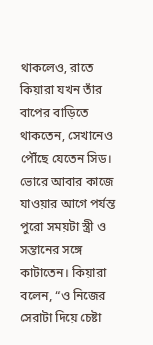থাকলেও, রাতে কিয়ারা যখন তাঁর বাপের বাড়িতে থাকতেন, সেখানেও পৌঁছে যেতেন সিড। ভোরে আবার কাজে যাওয়ার আগে পর্যন্ত পুরো সময়টা স্ত্রী ও সন্তানের সঙ্গে কাটাতেন। কিয়ারা বলেন, “ও নিজের সেরাটা দিয়ে চেষ্টা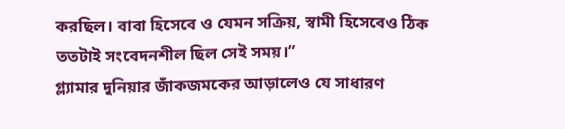করছিল। বাবা হিসেবে ও যেমন সক্রিয়, স্বামী হিসেবেও ঠিক ততটাই সংবেদনশীল ছিল সেই সময়।”
গ্ল্যামার দুনিয়ার জাঁকজমকের আড়ালেও যে সাধারণ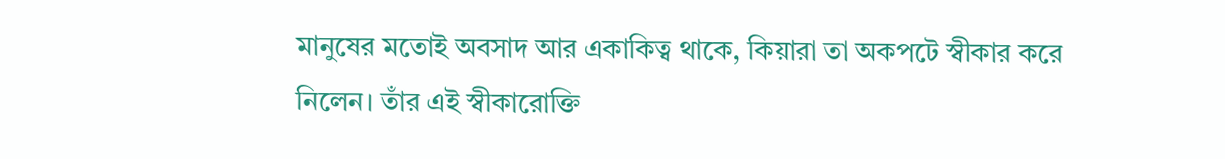মানুষের মতোই অবসাদ আর একাকিত্ব থাকে, কিয়ারা তা অকপটে স্বীকার করে নিলেন। তাঁর এই স্বীকারোক্তি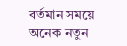বর্তমান সময়ে অনেক নতুন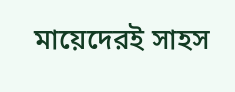মায়েদেরই সাহস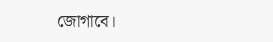জোগাবে।